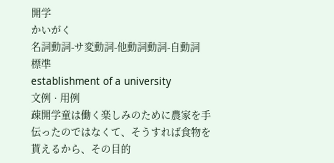開学
かいがく
名詞動詞-サ変動詞-他動詞動詞-自動詞
標準
establishment of a university
文例 · 用例
疎開学童は働く楽しみのために農家を手伝ったのではなくて、そうすれば食物を貰えるから、その目的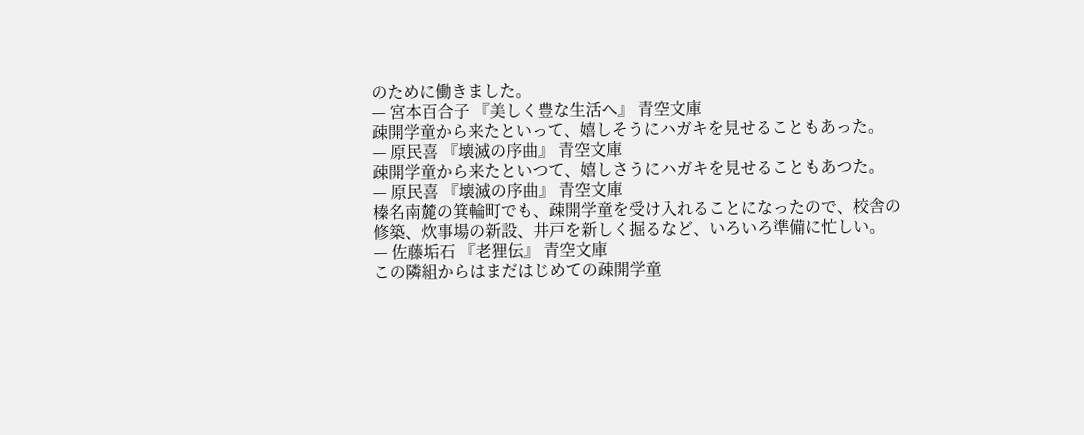のために働きました。
— 宮本百合子 『美しく豊な生活へ』 青空文庫
疎開学童から来たといって、嬉しそうにハガキを見せることもあった。
— 原民喜 『壊滅の序曲』 青空文庫
疎開学童から来たといつて、嬉しさうにハガキを見せることもあつた。
— 原民喜 『壊滅の序曲』 青空文庫
榛名南麓の箕輪町でも、疎開学童を受け入れることになったので、校舎の修築、炊事場の新設、井戸を新しく掘るなど、いろいろ準備に忙しい。
— 佐藤垢石 『老狸伝』 青空文庫
この隣組からはまだはじめての疎開学童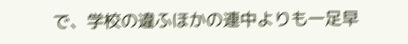で、学校の違ふほかの連中よりも一足早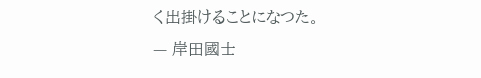く出掛けることになつた。
— 岸田國士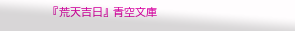『荒天吉日』 青空文庫